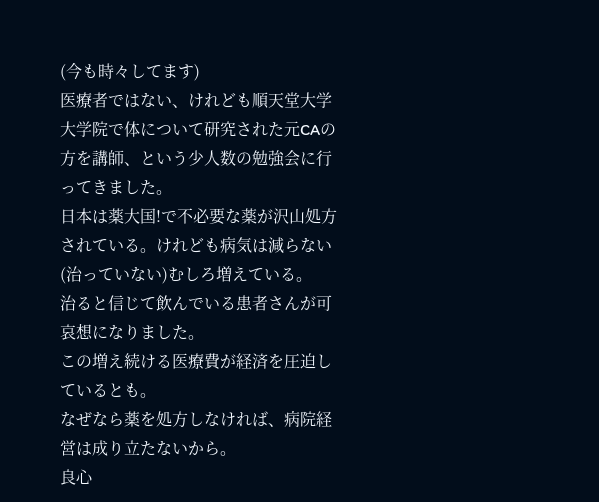(今も時々してます)
医療者ではない、けれども順天堂大学
大学院で体について研究された元CAの方を講師、という少人数の勉強会に行ってきました。
日本は薬大国!で不必要な薬が沢山処方されている。けれども病気は減らない(治っていない)むしろ増えている。
治ると信じて飲んでいる患者さんが可哀想になりました。
この増え続ける医療費が経済を圧迫しているとも。
なぜなら薬を処方しなければ、病院経営は成り立たないから。
良心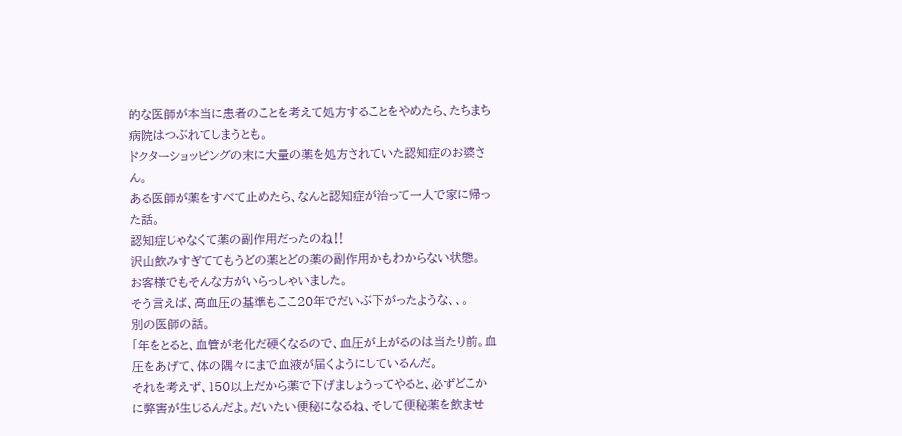的な医師が本当に患者のことを考えて処方することをやめたら、たちまち病院はつぶれてしまうとも。
ドクターショッピングの末に大量の薬を処方されていた認知症のお婆さん。
ある医師が薬をすべて止めたら、なんと認知症が治って一人で家に帰った話。
認知症じゃなくて薬の副作用だったのね‼
沢山飲みすぎててもうどの薬とどの薬の副作用かもわからない状態。
お客様でもそんな方がいらっしゃいました。
そう言えば、高血圧の基準もここ20年でだいぶ下がったような、、。
別の医師の話。
「年をとると、血管が老化だ硬くなるので、血圧が上がるのは当たり前。血圧をあげて、体の隅々にまで血液が届くようにしているんだ。
それを考えず、150以上だから薬で下げましょうってやると、必ずどこかに弊害が生じるんだよ。だいたい便秘になるね、そして便秘薬を飲ませ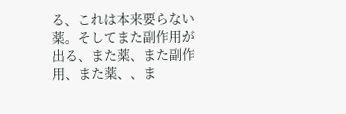る、これは本来要らない薬。そしてまた副作用が出る、また薬、また副作用、また薬、、ま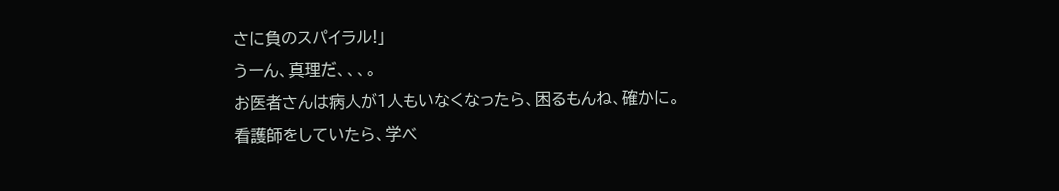さに負のスパイラル!」
うーん、真理だ、、、。
お医者さんは病人が1人もいなくなったら、困るもんね、確かに。
看護師をしていたら、学べ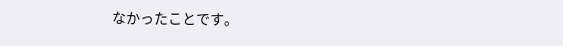なかったことです。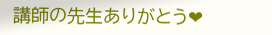講師の先生ありがとう❤